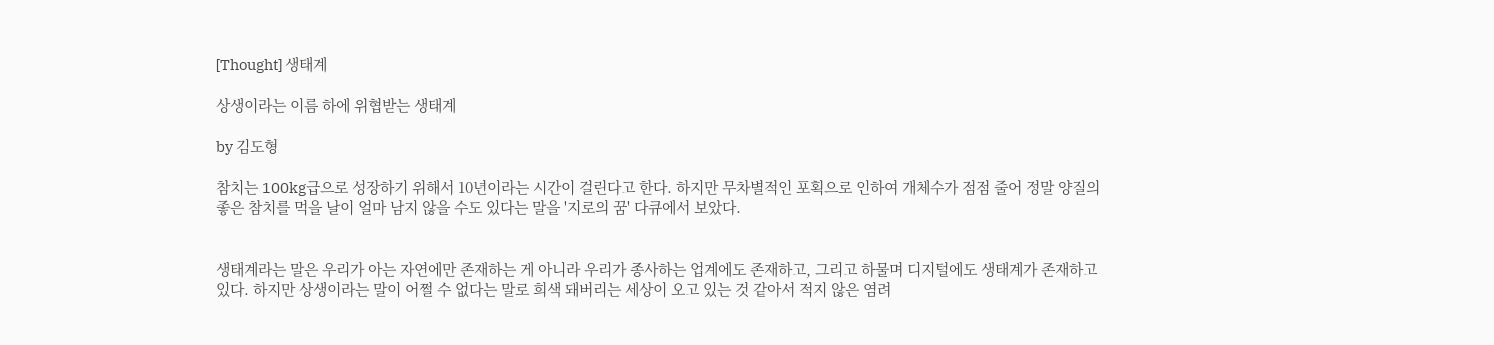[Thought] 생태계

상생이라는 이름 하에 위협받는 생태계

by 김도형

참치는 100kg급으로 성장하기 위해서 10년이라는 시간이 걸린다고 한다. 하지만 무차별적인 포획으로 인하여 개체수가 점점 줄어 정말 양질의 좋은 참치를 먹을 날이 얼마 남지 않을 수도 있다는 말을 '지로의 꿈' 다큐에서 보았다.


생태계라는 말은 우리가 아는 자연에만 존재하는 게 아니라 우리가 종사하는 업계에도 존재하고, 그리고 하물며 디지털에도 생태계가 존재하고 있다. 하지만 상생이라는 말이 어쩔 수 없다는 말로 희색 돼버리는 세상이 오고 있는 것 같아서 적지 않은 염려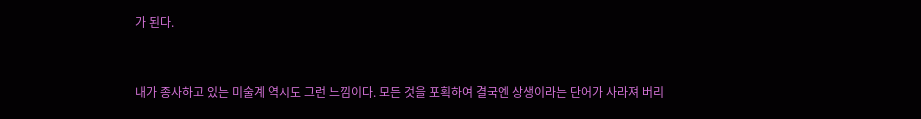가 된다.


내가 종사하고 있는 미술계 역시도 그런 느낌이다. 모든 것을 포획하여 결국엔 상생이라는 단어가 사라져 버리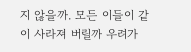지 않을까. 모든 이들이 같이 사라져 버릴까 우려가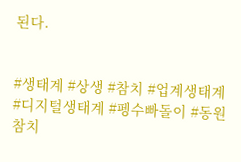된다.


#생태계 #상생 #참치 #업계생태계 #디지털생태계 #펭수빠돌이 #동원참치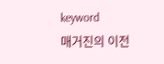keyword
매거진의 이전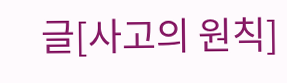글[사고의 원칙]